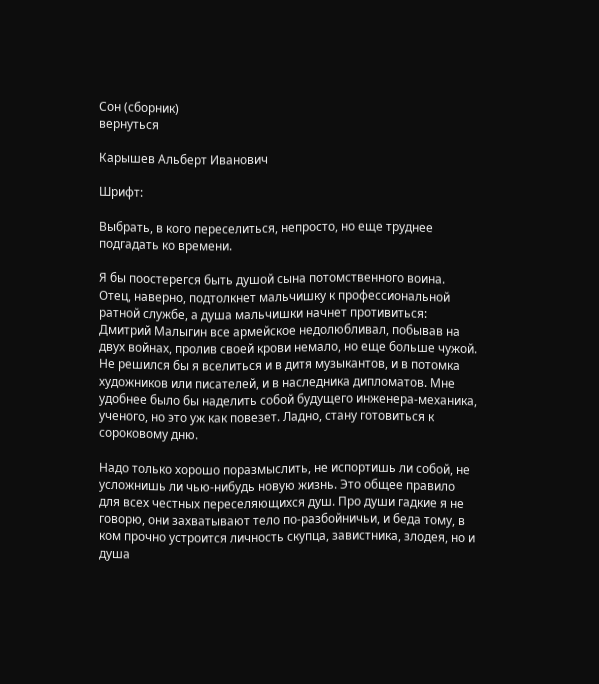Сон (сборник)
вернуться

Карышев Альберт Иванович

Шрифт:

Выбрать, в кого переселиться, непросто, но еще труднее подгадать ко времени.

Я бы поостерегся быть душой сына потомственного воина. Отец, наверно, подтолкнет мальчишку к профессиональной ратной службе, а душа мальчишки начнет противиться: Дмитрий Малыгин все армейское недолюбливал, побывав на двух войнах, пролив своей крови немало, но еще больше чужой. Не решился бы я вселиться и в дитя музыкантов, и в потомка художников или писателей, и в наследника дипломатов. Мне удобнее было бы наделить собой будущего инженера-механика, ученого, но это уж как повезет. Ладно, стану готовиться к сороковому дню.

Надо только хорошо поразмыслить, не испортишь ли собой, не усложнишь ли чью-нибудь новую жизнь. Это общее правило для всех честных переселяющихся душ. Про души гадкие я не говорю, они захватывают тело по-разбойничьи, и беда тому, в ком прочно устроится личность скупца, завистника, злодея, но и душа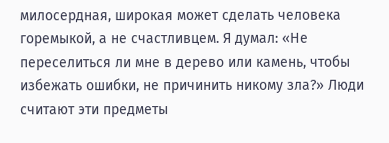милосердная, широкая может сделать человека горемыкой, а не счастливцем. Я думал: «Не переселиться ли мне в дерево или камень, чтобы избежать ошибки, не причинить никому зла?» Люди считают эти предметы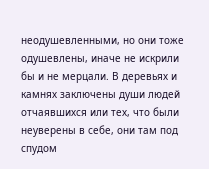неодушевленными, но они тоже одушевлены, иначе не искрили бы и не мерцали. В деревьях и камнях заключены души людей отчаявшихся или тех, что были неуверены в себе, они там под спудом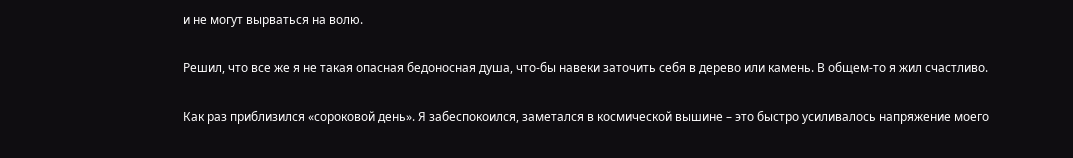и не могут вырваться на волю.

Решил, что все же я не такая опасная бедоносная душа, что-бы навеки заточить себя в дерево или камень. В общем-то я жил счастливо.

Как раз приблизился «сороковой день». Я забеспокоился, заметался в космической вышине – это быстро усиливалось напряжение моего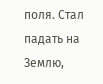поля. Стал падать на Землю,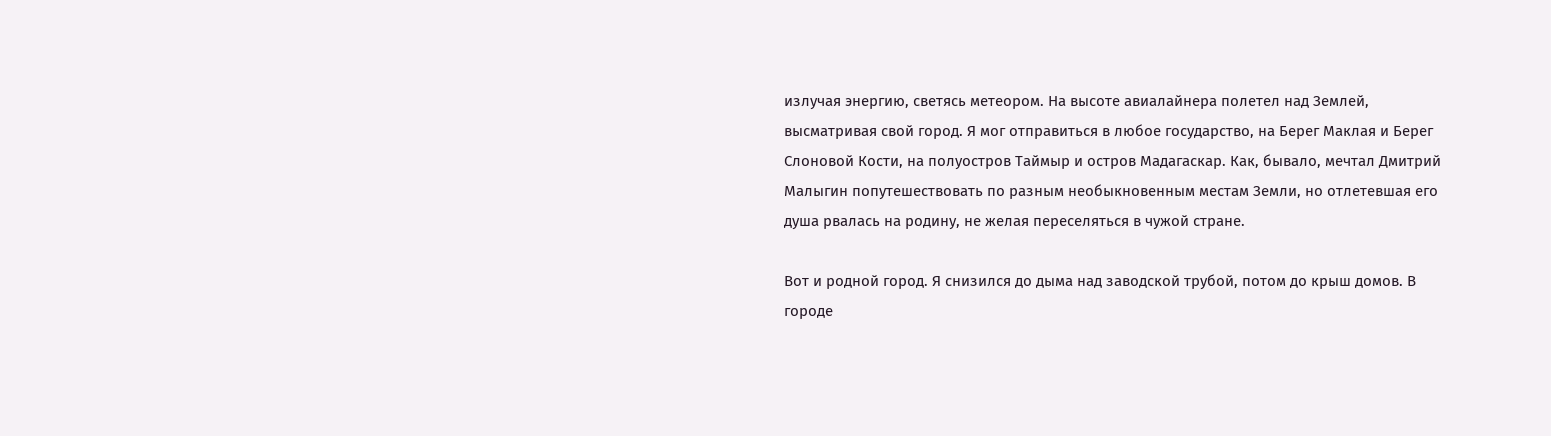излучая энергию, светясь метеором. На высоте авиалайнера полетел над Землей, высматривая свой город. Я мог отправиться в любое государство, на Берег Маклая и Берег Слоновой Кости, на полуостров Таймыр и остров Мадагаскар. Как, бывало, мечтал Дмитрий Малыгин попутешествовать по разным необыкновенным местам Земли, но отлетевшая его душа рвалась на родину, не желая переселяться в чужой стране.

Вот и родной город. Я снизился до дыма над заводской трубой, потом до крыш домов. В городе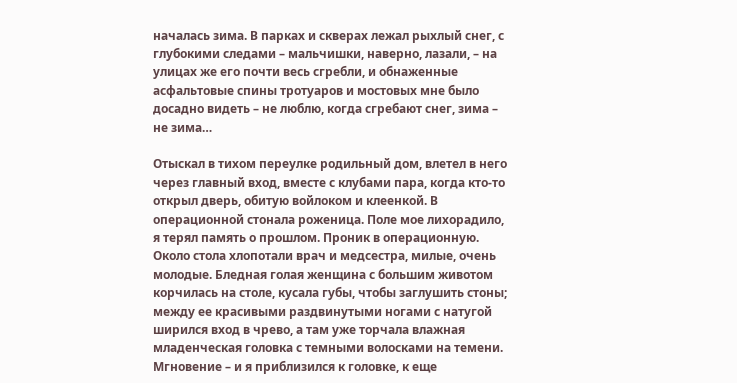началась зима. В парках и скверах лежал рыхлый снег, с глубокими следами – мальчишки, наверно, лазали, – на улицах же его почти весь сгребли, и обнаженные асфальтовые спины тротуаров и мостовых мне было досадно видеть – не люблю, когда сгребают снег, зима – не зима…

Отыскал в тихом переулке родильный дом, влетел в него через главный вход, вместе с клубами пара, когда кто-то открыл дверь, обитую войлоком и клеенкой. В операционной стонала роженица. Поле мое лихорадило, я терял память о прошлом. Проник в операционную. Около стола хлопотали врач и медсестра, милые, очень молодые. Бледная голая женщина с большим животом корчилась на столе, кусала губы, чтобы заглушить стоны; между ее красивыми раздвинутыми ногами с натугой ширился вход в чрево, а там уже торчала влажная младенческая головка с темными волосками на темени. Мгновение – и я приблизился к головке, к еще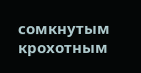сомкнутым крохотным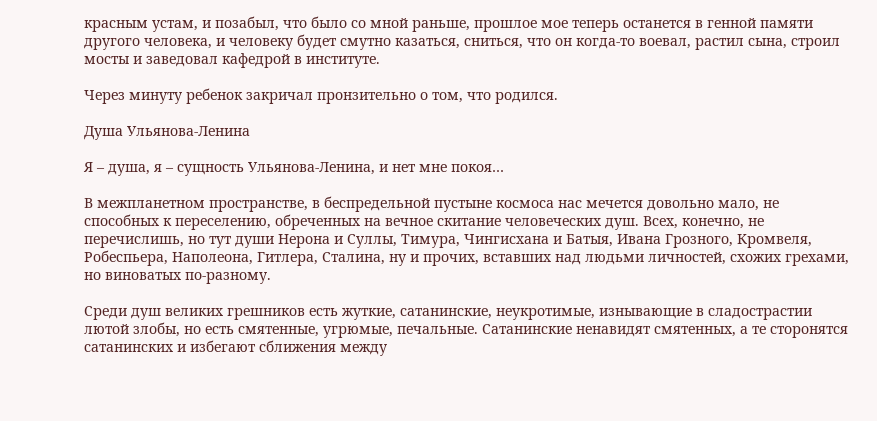красным устам, и позабыл, что было со мной раньше, прошлое мое теперь останется в генной памяти другого человека, и человеку будет смутно казаться, сниться, что он когда-то воевал, растил сына, строил мосты и заведовал кафедрой в институте.

Через минуту ребенок закричал пронзительно о том, что родился.

Душа Ульянова-Ленина

Я – душа, я – сущность Ульянова-Ленина, и нет мне покоя…

В межпланетном пространстве, в беспредельной пустыне космоса нас мечется довольно мало, не способных к переселению, обреченных на вечное скитание человеческих душ. Всех, конечно, не перечислишь, но тут души Нерона и Суллы, Тимура, Чингисхана и Батыя, Ивана Грозного, Кромвеля, Робеспьера, Наполеона, Гитлера, Сталина, ну и прочих, вставших над людьми личностей, схожих грехами, но виноватых по-разному.

Среди душ великих грешников есть жуткие, сатанинские, неукротимые, изнывающие в сладострастии лютой злобы, но есть смятенные, угрюмые, печальные. Сатанинские ненавидят смятенных, а те сторонятся сатанинских и избегают сближения между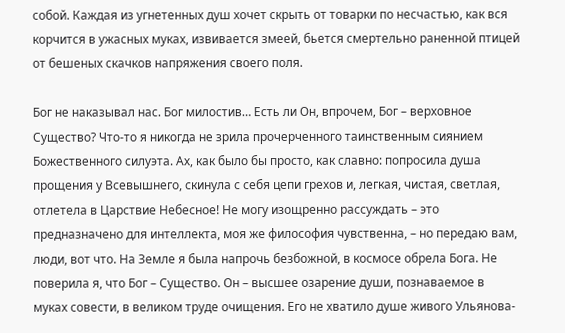собой. Каждая из угнетенных душ хочет скрыть от товарки по несчастью, как вся корчится в ужасных муках, извивается змеей, бьется смертельно раненной птицей от бешеных скачков напряжения своего поля.

Бог не наказывал нас. Бог милостив… Есть ли Он, впрочем, Бог – верховное Существо? Что-то я никогда не зрила прочерченного таинственным сиянием Божественного силуэта. Ах, как было бы просто, как славно: попросила душа прощения у Всевышнего, скинула с себя цепи грехов и, легкая, чистая, светлая, отлетела в Царствие Небесное! Не могу изощренно рассуждать – это предназначено для интеллекта, моя же философия чувственна, – но передаю вам, люди, вот что. На Земле я была напрочь безбожной, в космосе обрела Бога. Не поверила я, что Бог – Существо. Он – высшее озарение души, познаваемое в муках совести, в великом труде очищения. Его не хватило душе живого Ульянова-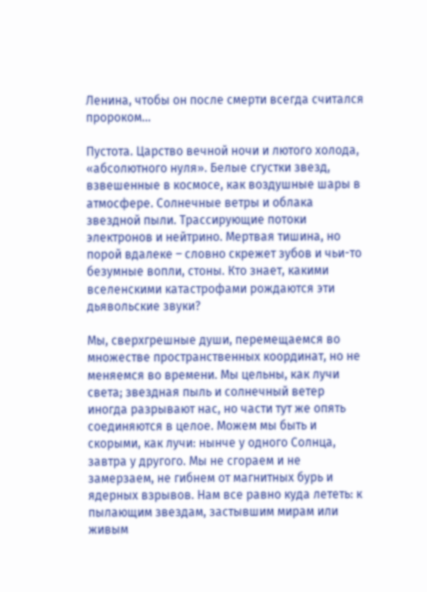Ленина, чтобы он после смерти всегда считался пророком…

Пустота. Царство вечной ночи и лютого холода, «абсолютного нуля». Белые сгустки звезд, взвешенные в космосе, как воздушные шары в атмосфере. Солнечные ветры и облака звездной пыли. Трассирующие потоки электронов и нейтрино. Мертвая тишина, но порой вдалеке – словно скрежет зубов и чьи-то безумные вопли, стоны. Кто знает, какими вселенскими катастрофами рождаются эти дьявольские звуки?

Мы, сверхгрешные души, перемещаемся во множестве пространственных координат, но не меняемся во времени. Мы цельны, как лучи света; звездная пыль и солнечный ветер иногда разрывают нас, но части тут же опять соединяются в целое. Можем мы быть и скорыми, как лучи: нынче у одного Солнца, завтра у другого. Мы не сгораем и не замерзаем, не гибнем от магнитных бурь и ядерных взрывов. Нам все равно куда лететь: к пылающим звездам, застывшим мирам или живым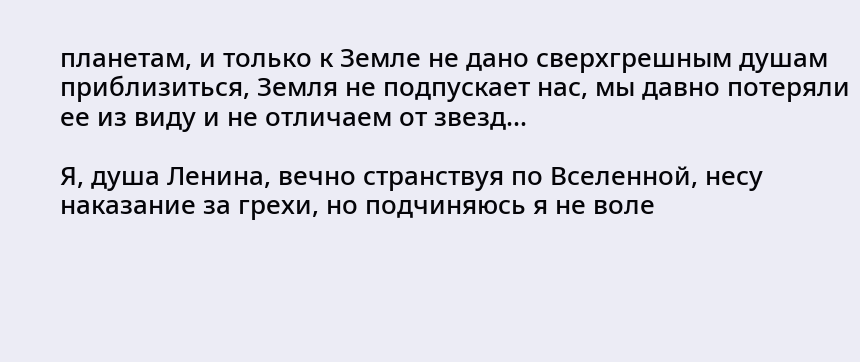планетам, и только к Земле не дано сверхгрешным душам приблизиться, Земля не подпускает нас, мы давно потеряли ее из виду и не отличаем от звезд…

Я, душа Ленина, вечно странствуя по Вселенной, несу наказание за грехи, но подчиняюсь я не воле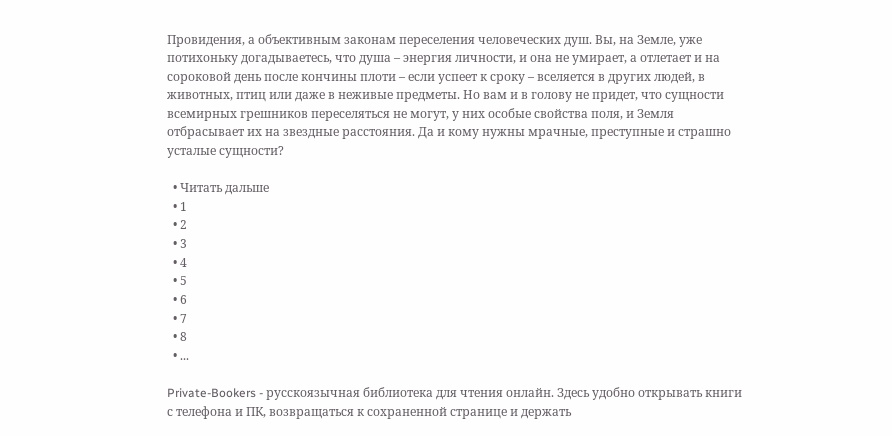Провидения, а объективным законам переселения человеческих душ. Вы, на Земле, уже потихоньку догадываетесь, что душа – энергия личности, и она не умирает, а отлетает и на сороковой день после кончины плоти – если успеет к сроку – вселяется в других людей, в животных, птиц или даже в неживые предметы. Но вам и в голову не придет, что сущности всемирных грешников переселяться не могут, у них особые свойства поля, и Земля отбрасывает их на звездные расстояния. Да и кому нужны мрачные, преступные и страшно усталые сущности?

  • Читать дальше
  • 1
  • 2
  • 3
  • 4
  • 5
  • 6
  • 7
  • 8
  • ...

Private-Bookers - русскоязычная библиотека для чтения онлайн. Здесь удобно открывать книги с телефона и ПК, возвращаться к сохраненной странице и держать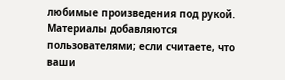любимые произведения под рукой. Материалы добавляются пользователями; если считаете, что ваши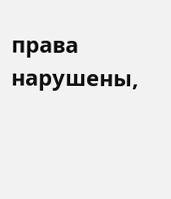права нарушены,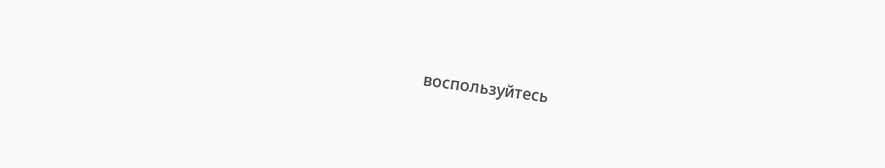воспользуйтесь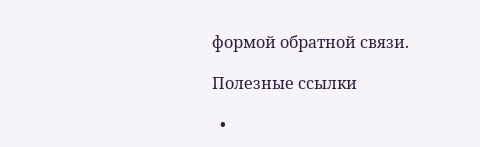формой обратной связи.

Полезные ссылки

  •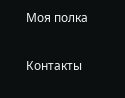Моя полка

Контакты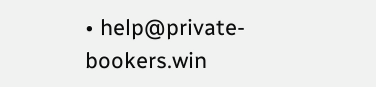• help@private-bookers.win